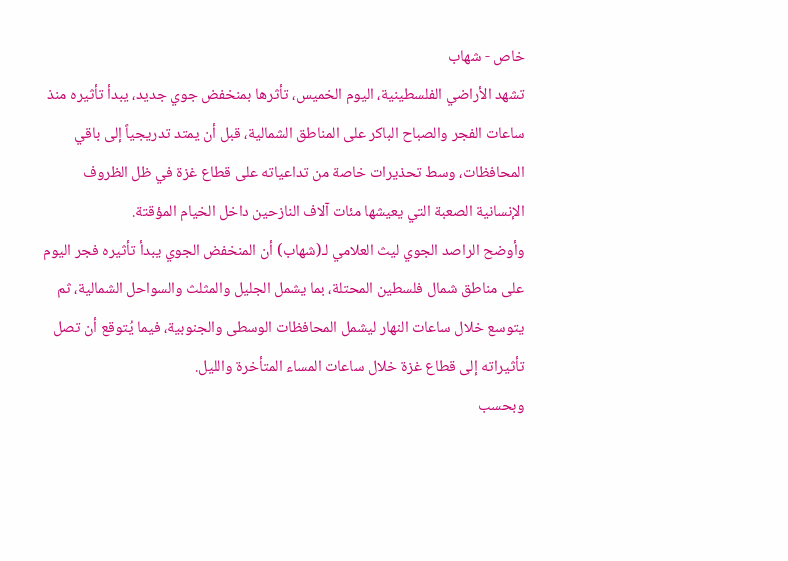خاص - شهاب
تشهد الأراضي الفلسطينية، اليوم الخميس، تأثرها بمنخفض جوي جديد، يبدأ تأثيره منذ ساعات الفجر والصباح الباكر على المناطق الشمالية، قبل أن يمتد تدريجياً إلى باقي المحافظات، وسط تحذيرات خاصة من تداعياته على قطاع غزة في ظل الظروف الإنسانية الصعبة التي يعيشها مئات آلاف النازحين داخل الخيام المؤقتة.
وأوضح الراصد الجوي ليث العلامي لـ(شهاب) أن المنخفض الجوي يبدأ تأثيره فجر اليوم على مناطق شمال فلسطين المحتلة، بما يشمل الجليل والمثلث والسواحل الشمالية، ثم يتوسع خلال ساعات النهار ليشمل المحافظات الوسطى والجنوبية، فيما يُتوقع أن تصل تأثيراته إلى قطاع غزة خلال ساعات المساء المتأخرة والليل.
وبحسب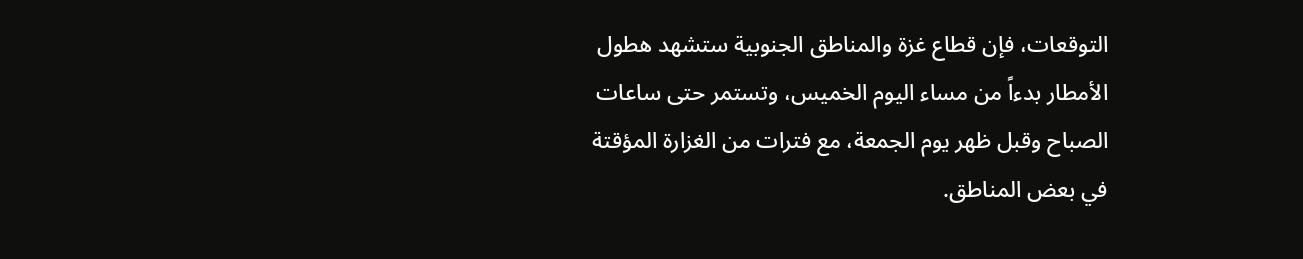التوقعات، فإن قطاع غزة والمناطق الجنوبية ستشهد هطول الأمطار بدءاً من مساء اليوم الخميس، وتستمر حتى ساعات الصباح وقبل ظهر يوم الجمعة، مع فترات من الغزارة المؤقتة في بعض المناطق.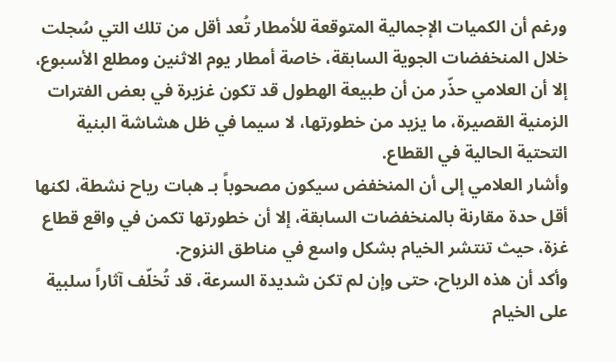ورغم أن الكميات الإجمالية المتوقعة للأمطار تُعد أقل من تلك التي سُجلت خلال المنخفضات الجوية السابقة، خاصة أمطار يوم الاثنين ومطلع الأسبوع، إلا أن العلامي حذّر من أن طبيعة الهطول قد تكون غزيرة في بعض الفترات الزمنية القصيرة، ما يزيد من خطورتها، لا سيما في ظل هشاشة البنية التحتية الحالية في القطاع.
وأشار العلامي إلى أن المنخفض سيكون مصحوباً بـ هبات رياح نشطة، لكنها أقل حدة مقارنة بالمنخفضات السابقة، إلا أن خطورتها تكمن في واقع قطاع غزة، حيث تنتشر الخيام بشكل واسع في مناطق النزوح.
وأكد أن هذه الرياح، حتى وإن لم تكن شديدة السرعة، قد تُخلّف آثاراً سلبية على الخيام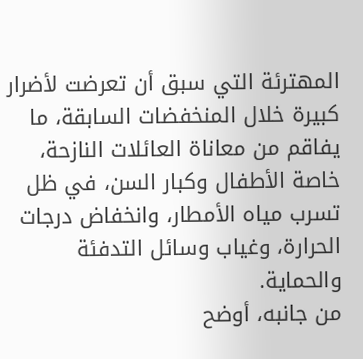المهترئة التي سبق أن تعرضت لأضرار كبيرة خلال المنخفضات السابقة، ما يفاقم من معاناة العائلات النازحة، خاصة الأطفال وكبار السن، في ظل تسرب مياه الأمطار، وانخفاض درجات الحرارة، وغياب وسائل التدفئة والحماية.
من جانبه، أوضح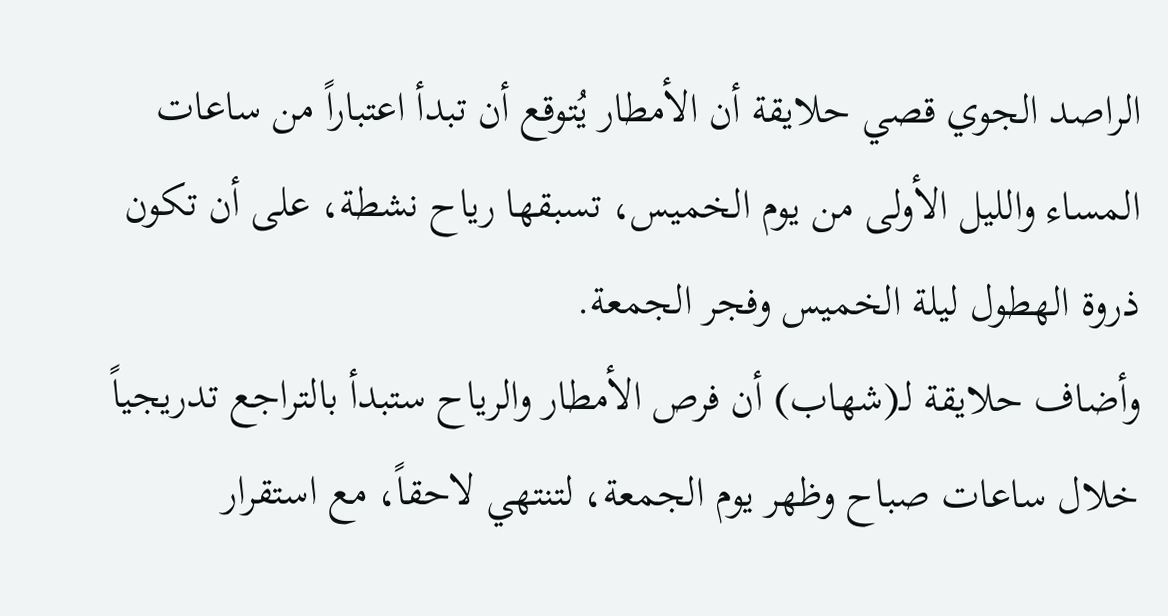الراصد الجوي قصي حلايقة أن الأمطار يُتوقع أن تبدأ اعتباراً من ساعات المساء والليل الأولى من يوم الخميس، تسبقها رياح نشطة، على أن تكون ذروة الهطول ليلة الخميس وفجر الجمعة.
وأضاف حلايقة لـ(شهاب) أن فرص الأمطار والرياح ستبدأ بالتراجع تدريجياً خلال ساعات صباح وظهر يوم الجمعة، لتنتهي لاحقاً، مع استقرار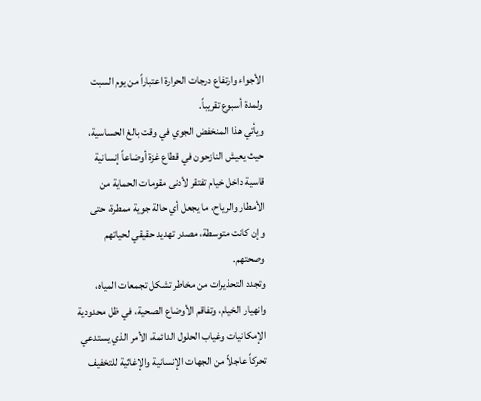الأجواء وارتفاع درجات الحرارة اعتباراً من يوم السبت ولمدة أسبوع تقريباً.
ويأتي هذا المنخفض الجوي في وقت بالغ الحساسية، حيث يعيش النازحون في قطاع غزة أوضاعاً إنسانية قاسية داخل خيام تفتقر لأدنى مقومات الحماية من الأمطار والرياح، ما يجعل أي حالة جوية ممطرة، حتى وإن كانت متوسطة، مصدر تهديد حقيقي لحياتهم وصحتهم.
وتجدد التحذيرات من مخاطر تشكل تجمعات المياه، وانهيار الخيام، وتفاقم الأوضاع الصحية، في ظل محدودية الإمكانيات وغياب الحلول الدائمة، الأمر الذي يستدعي تحركاً عاجلاً من الجهات الإنسانية والإغاثية للتخفيف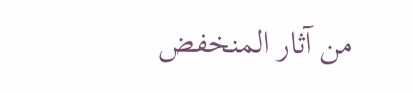من آثار المنخفض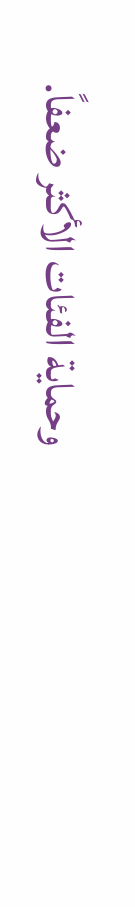وحماية الفئات الأكثر ضعفاً.